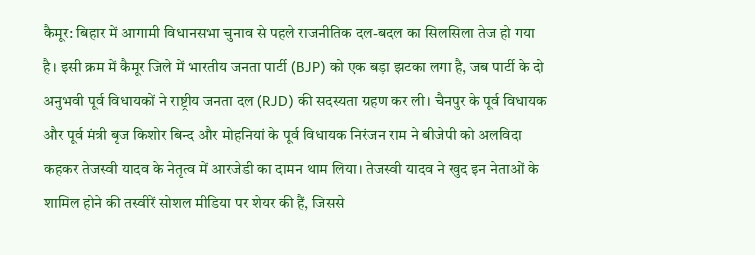कैमूर: बिहार में आगामी विधानसभा चुनाव से पहले राजनीतिक दल-बदल का सिलसिला तेज हो गया है। इसी क्रम में कैमूर जिले में भारतीय जनता पार्टी (BJP) को एक बड़ा झटका लगा है, जब पार्टी के दो अनुभवी पूर्व विधायकों ने राष्ट्रीय जनता दल (RJD) की सदस्यता ग्रहण कर ली। चैनपुर के पूर्व विधायक और पूर्व मंत्री बृज किशोर बिन्द और मोहनियां के पूर्व विधायक निरंजन राम ने बीजेपी को अलविदा कहकर तेजस्वी यादव के नेतृत्व में आरजेडी का दामन थाम लिया। तेजस्वी यादव ने खुद इन नेताओं के शामिल होने की तस्वीरें सोशल मीडिया पर शेयर की हैं, जिससे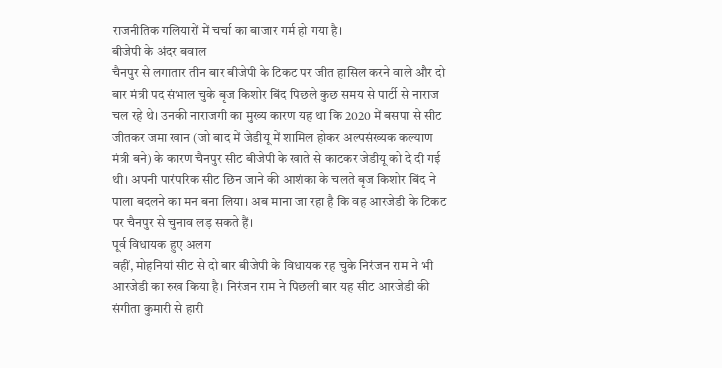राजनीतिक गलियारों में चर्चा का बाजार गर्म हो गया है।
बीजेपी के अंदर बवाल
चैनपुर से लगातार तीन बार बीजेपी के टिकट पर जीत हासिल करने वाले और दो बार मंत्री पद संभाल चुके बृज किशोर बिंद पिछले कुछ समय से पार्टी से नाराज चल रहे थे। उनकी नाराजगी का मुख्य कारण यह था कि 2020 में बसपा से सीट जीतकर जमा खान (जो बाद में जेडीयू में शामिल होकर अल्पसंख्यक कल्याण मंत्री बने) के कारण चैनपुर सीट बीजेपी के खाते से काटकर जेडीयू को दे दी गई थी। अपनी पारंपरिक सीट छिन जाने की आशंका के चलते बृज किशोर बिंद ने पाला बदलने का मन बना लिया। अब माना जा रहा है कि वह आरजेडी के टिकट पर चैनपुर से चुनाव लड़ सकते हैं।
पूर्व विधायक हुए अलग
वहीं, मोहनियां सीट से दो बार बीजेपी के विधायक रह चुके निरंजन राम ने भी आरजेडी का रुख किया है। निरंजन राम ने पिछली बार यह सीट आरजेडी की संगीता कुमारी से हारी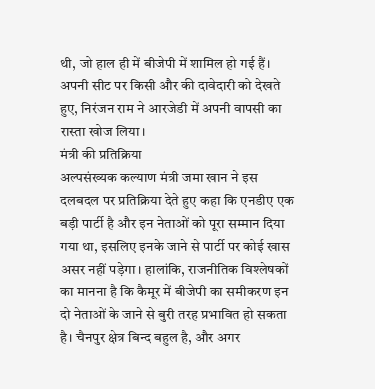थी, जो हाल ही में बीजेपी में शामिल हो गई हैं। अपनी सीट पर किसी और की दावेदारी को देखते हुए, निरंजन राम ने आरजेडी में अपनी वापसी का रास्ता खोज लिया।
मंत्री की प्रतिक्रिया
अल्पसंख्यक कल्याण मंत्री जमा खान ने इस दलबदल पर प्रतिक्रिया देते हुए कहा कि एनडीए एक बड़ी पार्टी है और इन नेताओं को पूरा सम्मान दिया गया था, इसलिए इनके जाने से पार्टी पर कोई खास असर नहीं पड़ेगा। हालांकि, राजनीतिक विश्लेषकों का मानना है कि कैमूर में बीजेपी का समीकरण इन दो नेताओं के जाने से बुरी तरह प्रभावित हो सकता है। चैनपुर क्षेत्र बिन्द बहुल है, और अगर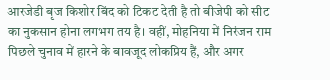आरजेडी बृज किशोर बिंद को टिकट देती है तो बीजेपी को सीट का नुकसान होना लगभग तय है। वहीं, मोहनिया में निरंजन राम पिछले चुनाव में हारने के बावजूद लोकप्रिय हैं, और अगर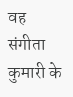वह संगीता कुमारी के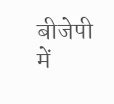बीजेपी में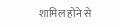शामिल होने से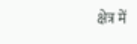क्षेत्र में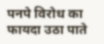पनपे विरोध का फायदा उठा पाते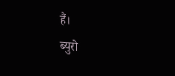हैं।
ब्युरो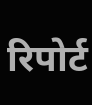रिपोर्ट